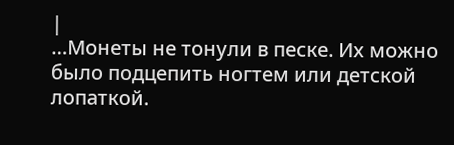|
…Монеты не тонули в песке. Их можно было подцепить ногтем или детской лопаткой.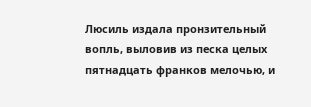Люсиль издала пронзительный вопль, выловив из песка целых пятнадцать франков мелочью, и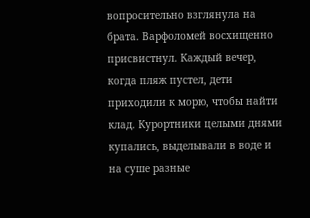вопросительно взглянула на брата. Варфоломей восхищенно присвистнул. Каждый вечер, когда пляж пустел, дети приходили к морю, чтобы найти клад. Курортники целыми днями купались, выделывали в воде и на суше разные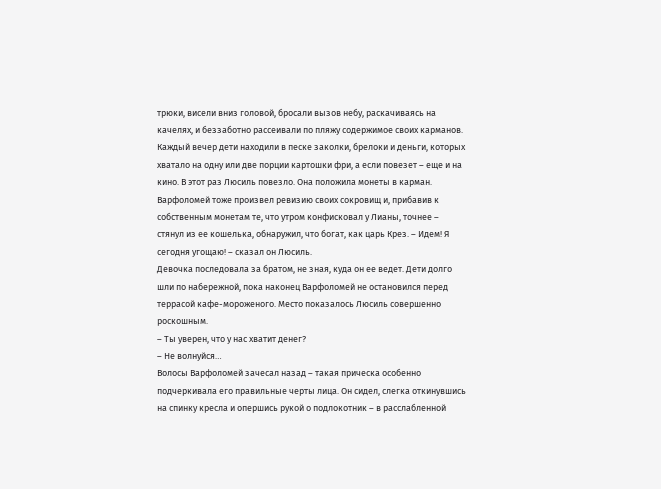трюки, висели вниз головой, бросали вызов небу, раскачиваясь на качелях, и беззаботно рассеивали по пляжу содержимое своих карманов. Каждый вечер дети находили в песке заколки, брелоки и деньги, которых хватало на одну или две порции картошки фри, а если повезет – еще и на кино. В этот раз Люсиль повезло. Она положила монеты в карман. Варфоломей тоже произвел ревизию своих сокровищ и, прибавив к собственным монетам те, что утром конфисковал у Лианы, точнее – стянул из ее кошелька, обнаружил, что богат, как царь Крез. – Идем! Я сегодня угощаю! – сказал он Люсиль.
Девочка последовала за братом, не зная, куда он ее ведет. Дети долго шли по набережной, пока наконец Варфоломей не остановился перед террасой кафе-мороженого. Место показалось Люсиль совершенно роскошным.
– Ты уверен, что у нас хватит денег?
– Не волнуйся…
Волосы Варфоломей зачесал назад – такая прическа особенно подчеркивала его правильные черты лица. Он сидел, слегка откинувшись на спинку кресла и опершись рукой о подлокотник – в расслабленной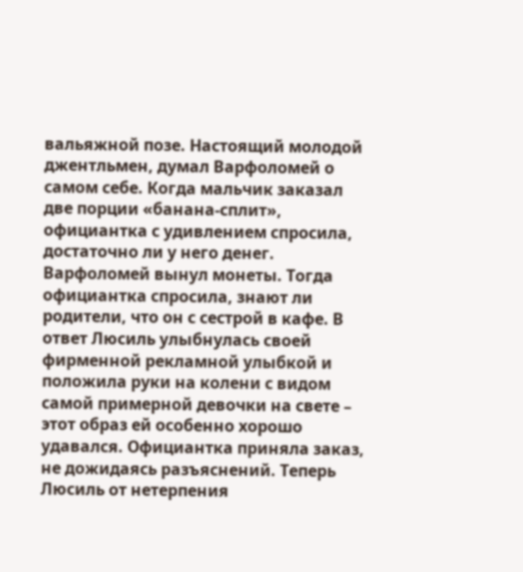вальяжной позе. Настоящий молодой джентльмен, думал Варфоломей о самом себе. Когда мальчик заказал две порции «банана-сплит», официантка с удивлением спросила, достаточно ли у него денег. Варфоломей вынул монеты. Тогда официантка спросила, знают ли родители, что он с сестрой в кафе. В ответ Люсиль улыбнулась своей фирменной рекламной улыбкой и положила руки на колени с видом самой примерной девочки на свете – этот образ ей особенно хорошо удавался. Официантка приняла заказ, не дожидаясь разъяснений. Теперь Люсиль от нетерпения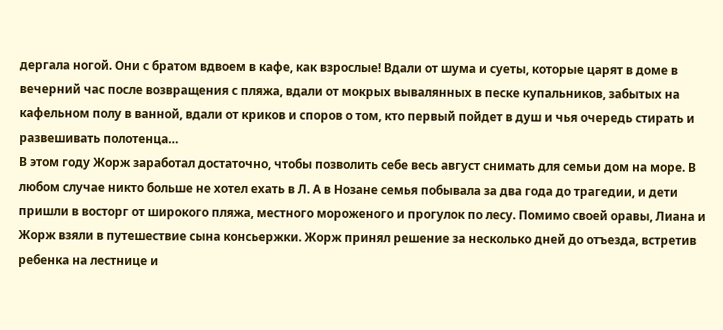дергала ногой. Они с братом вдвоем в кафе, как взрослые! Вдали от шума и суеты, которые царят в доме в вечерний час после возвращения с пляжа, вдали от мокрых вывалянных в песке купальников, забытых на кафельном полу в ванной, вдали от криков и споров о том, кто первый пойдет в душ и чья очередь стирать и развешивать полотенца…
В этом году Жорж заработал достаточно, чтобы позволить себе весь август снимать для семьи дом на море. В любом случае никто больше не хотел ехать в Л. А в Нозане семья побывала за два года до трагедии, и дети пришли в восторг от широкого пляжа, местного мороженого и прогулок по лесу. Помимо своей оравы, Лиана и Жорж взяли в путешествие сына консьержки. Жорж принял решение за несколько дней до отъезда, встретив ребенка на лестнице и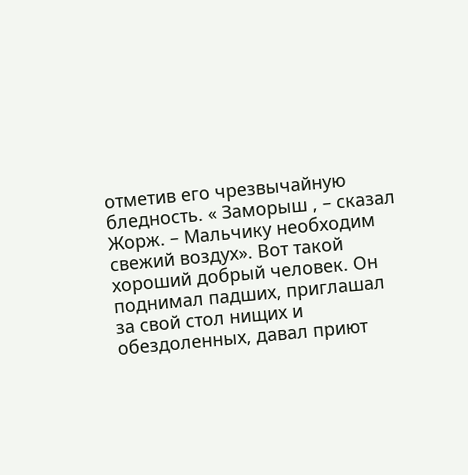отметив его чрезвычайную бледность. « Заморыш , – сказал Жорж. – Мальчику необходим свежий воздух». Вот такой хороший добрый человек. Он поднимал падших, приглашал за свой стол нищих и обездоленных, давал приют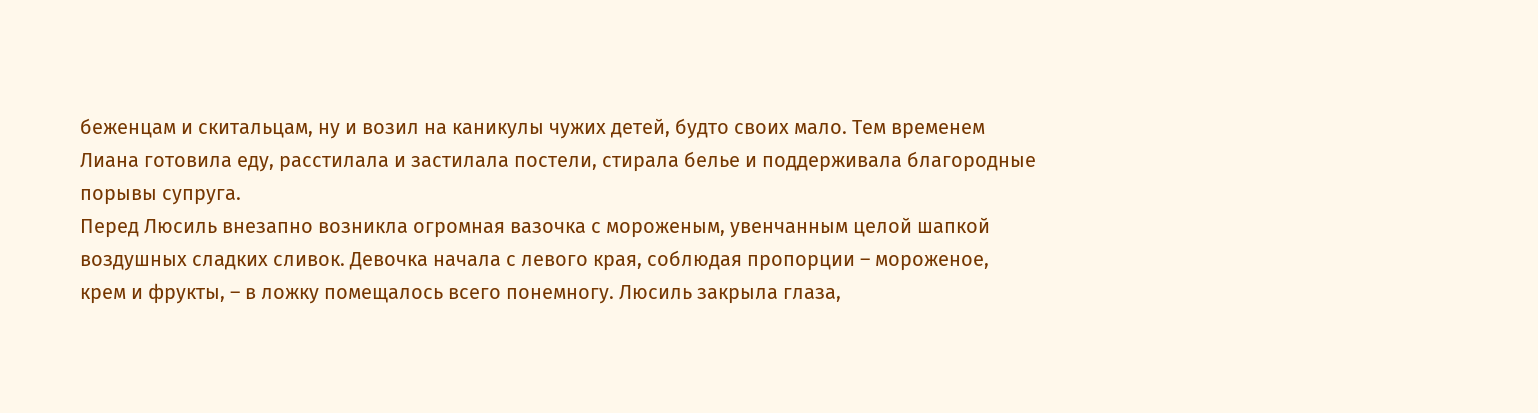беженцам и скитальцам, ну и возил на каникулы чужих детей, будто своих мало. Тем временем Лиана готовила еду, расстилала и застилала постели, стирала белье и поддерживала благородные порывы супруга.
Перед Люсиль внезапно возникла огромная вазочка с мороженым, увенчанным целой шапкой воздушных сладких сливок. Девочка начала с левого края, соблюдая пропорции – мороженое, крем и фрукты, – в ложку помещалось всего понемногу. Люсиль закрыла глаза,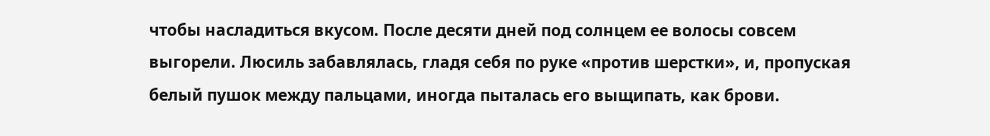чтобы насладиться вкусом. После десяти дней под солнцем ее волосы совсем выгорели. Люсиль забавлялась, гладя себя по руке «против шерстки», и, пропуская белый пушок между пальцами, иногда пыталась его выщипать, как брови.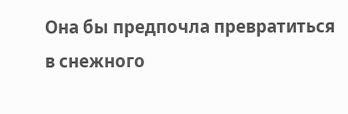Она бы предпочла превратиться в снежного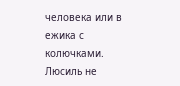человека или в ежика с колючками. Люсиль не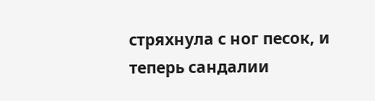стряхнула с ног песок, и теперь сандалии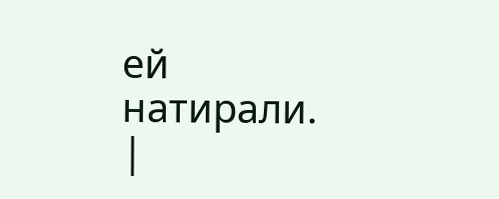ей натирали. |